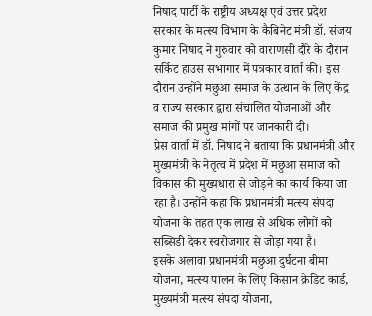निषाद पार्टी के राष्ट्रीय अध्यक्ष एवं उत्तर प्रदेश सरकार के मत्स्य विभाग के कैबिनेट मंत्री डॉ. संजय कुमार निषाद ने गुरुवार को वाराणसी दौरे के दौरान सर्किट हाउस सभागार में पत्रकार वार्ता की। इस दौरान उन्होंने मछुआ समाज के उत्थान के लिए केंद्र व राज्य सरकार द्वारा संचालित योजनाओं और समाज की प्रमुख मांगों पर जानकारी दी।
प्रेस वार्ता में डॉ. निषाद ने बताया कि प्रधानमंत्री और मुख्यमंत्री के नेतृत्व में प्रदेश में मछुआ समाज को विकास की मुख्यधारा से जोड़ने का कार्य किया जा रहा है। उन्होंने कहा कि प्रधानमंत्री मत्स्य संपदा योजना के तहत एक लाख से अधिक लोगों को सब्सिडी देकर स्वरोजगार से जोड़ा गया है।
इसके अलावा प्रधानमंत्री मछुआ दुर्घटना बीमा योजना, मत्स्य पालन के लिए किसान क्रेडिट कार्ड, मुख्यमंत्री मत्स्य संपदा योजना,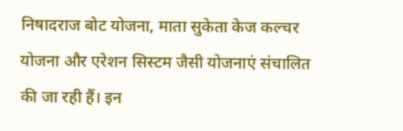निषादराज बोट योजना, माता सुकेता केज कल्चर योजना और एरेशन सिस्टम जैसी योजनाएं संचालित की जा रही हैं। इन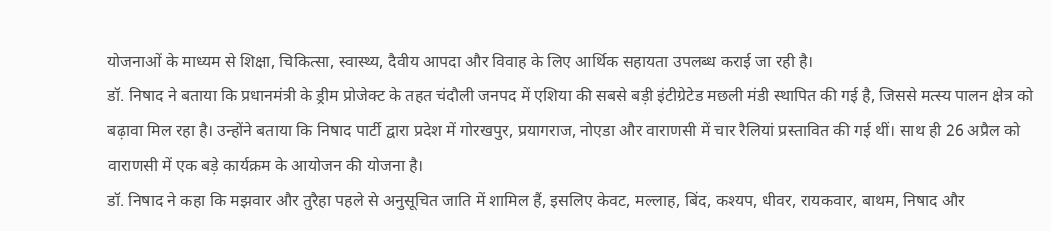योजनाओं के माध्यम से शिक्षा, चिकित्सा, स्वास्थ्य, दैवीय आपदा और विवाह के लिए आर्थिक सहायता उपलब्ध कराई जा रही है।
डॉ. निषाद ने बताया कि प्रधानमंत्री के ड्रीम प्रोजेक्ट के तहत चंदौली जनपद में एशिया की सबसे बड़ी इंटीग्रेटेड मछली मंडी स्थापित की गई है, जिससे मत्स्य पालन क्षेत्र को बढ़ावा मिल रहा है। उन्होंने बताया कि निषाद पार्टी द्वारा प्रदेश में गोरखपुर, प्रयागराज, नोएडा और वाराणसी में चार रैलियां प्रस्तावित की गई थीं। साथ ही 26 अप्रैल को वाराणसी में एक बड़े कार्यक्रम के आयोजन की योजना है।
डॉ. निषाद ने कहा कि मझवार और तुरैहा पहले से अनुसूचित जाति में शामिल हैं, इसलिए केवट, मल्लाह, बिंद, कश्यप, धीवर, रायकवार, बाथम, निषाद और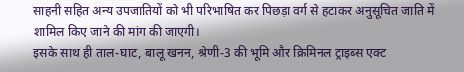साहनी सहित अन्य उपजातियों को भी परिभाषित कर पिछड़ा वर्ग से हटाकर अनुसूचित जाति में शामिल किए जाने की मांग की जाएगी।
इसके साथ ही ताल-घाट, बालू खनन, श्रेणी-3 की भूमि और क्रिमिनल ट्राइब्स एक्ट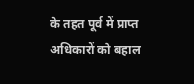के तहत पूर्व में प्राप्त अधिकारों को बहाल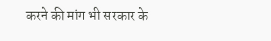करने की मांग भी सरकार के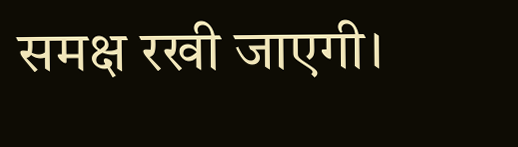समक्ष रखी जाएगी।